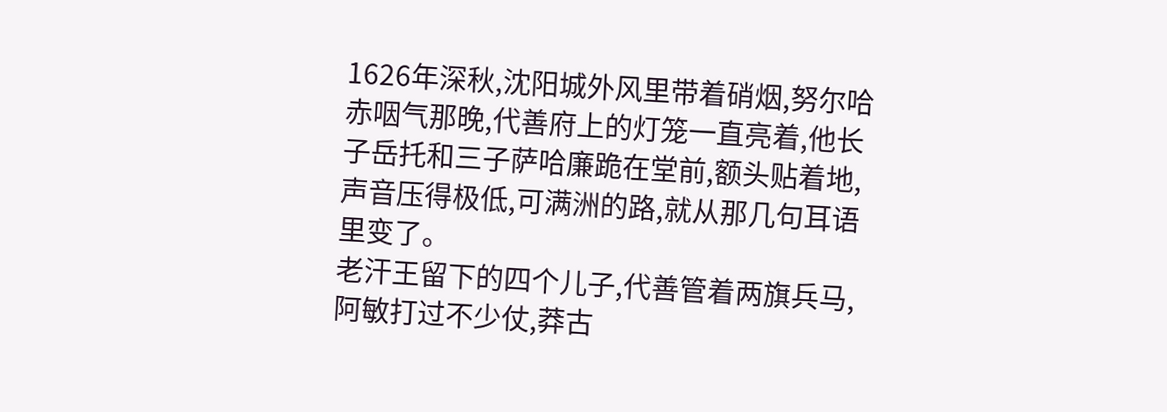1626年深秋,沈阳城外风里带着硝烟,努尔哈赤咽气那晚,代善府上的灯笼一直亮着,他长子岳托和三子萨哈廉跪在堂前,额头贴着地,声音压得极低,可满洲的路,就从那几句耳语里变了。
老汗王留下的四个儿子,代善管着两旗兵马,阿敏打过不少仗,莽古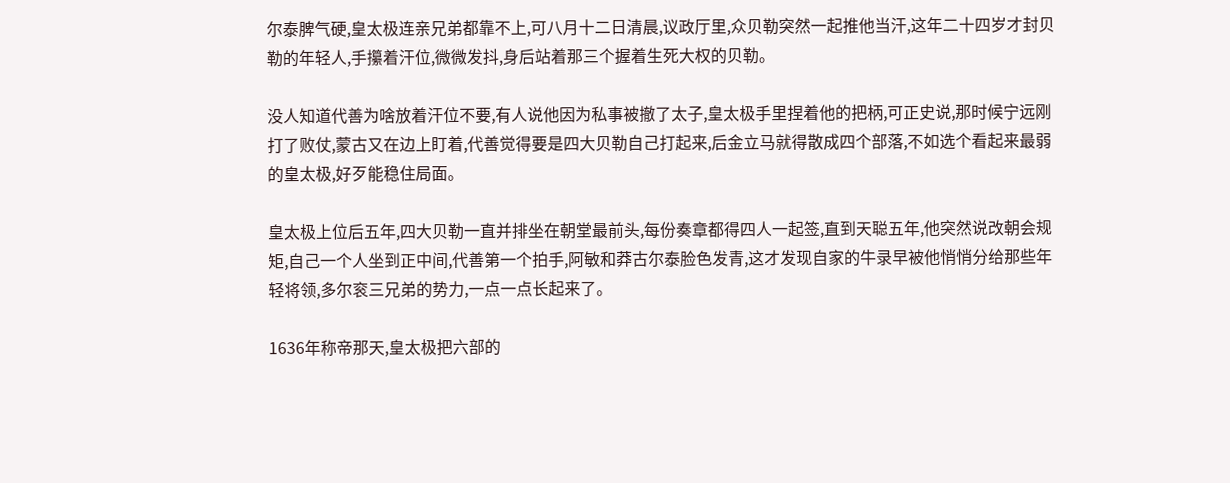尔泰脾气硬,皇太极连亲兄弟都靠不上,可八月十二日清晨,议政厅里,众贝勒突然一起推他当汗,这年二十四岁才封贝勒的年轻人,手攥着汗位,微微发抖,身后站着那三个握着生死大权的贝勒。

没人知道代善为啥放着汗位不要,有人说他因为私事被撤了太子,皇太极手里捏着他的把柄,可正史说,那时候宁远刚打了败仗,蒙古又在边上盯着,代善觉得要是四大贝勒自己打起来,后金立马就得散成四个部落,不如选个看起来最弱的皇太极,好歹能稳住局面。

皇太极上位后五年,四大贝勒一直并排坐在朝堂最前头,每份奏章都得四人一起签,直到天聪五年,他突然说改朝会规矩,自己一个人坐到正中间,代善第一个拍手,阿敏和莽古尔泰脸色发青,这才发现自家的牛录早被他悄悄分给那些年轻将领,多尔衮三兄弟的势力,一点一点长起来了。

1636年称帝那天,皇太极把六部的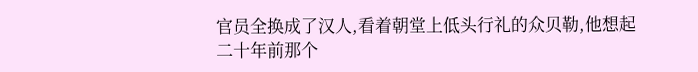官员全换成了汉人,看着朝堂上低头行礼的众贝勒,他想起二十年前那个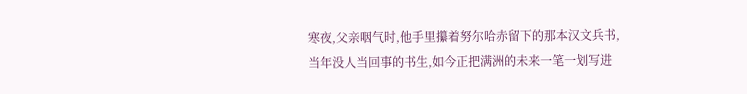寒夜,父亲咽气时,他手里攥着努尔哈赤留下的那本汉文兵书,当年没人当回事的书生,如今正把满洲的未来一笔一划写进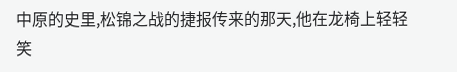中原的史里,松锦之战的捷报传来的那天,他在龙椅上轻轻笑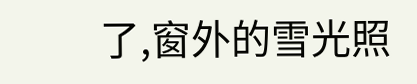了,窗外的雪光照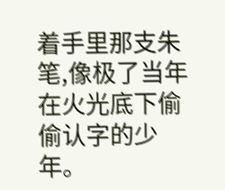着手里那支朱笔,像极了当年在火光底下偷偷认字的少年。